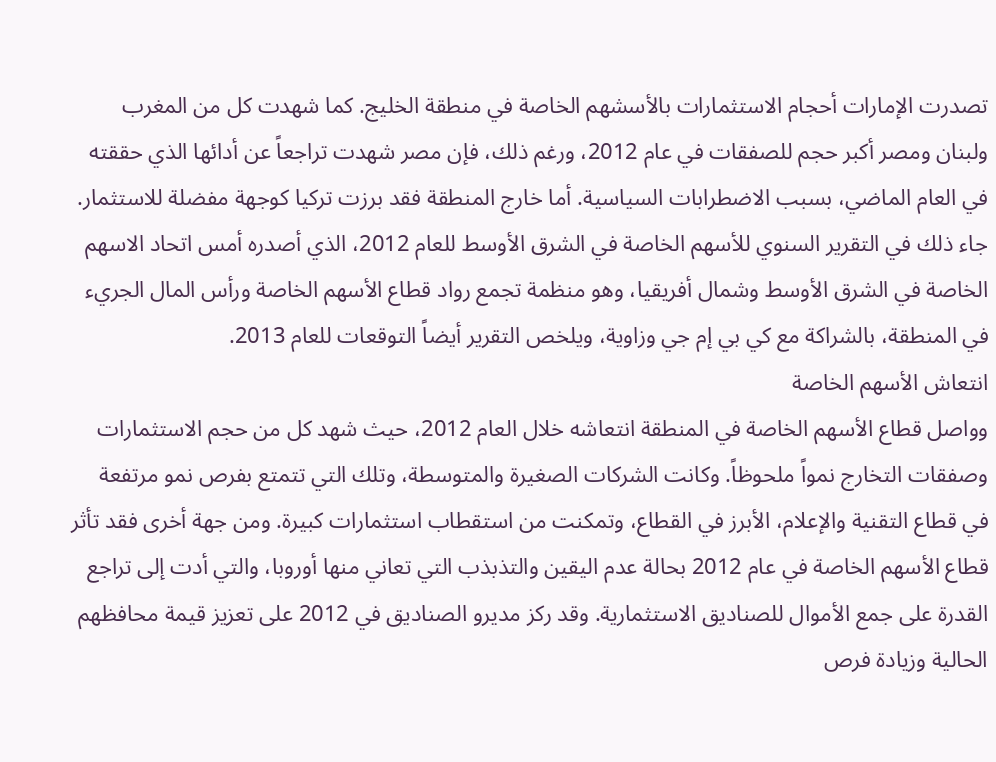تصدرت الإمارات أحجام الاستثمارات بالأسشهم الخاصة في منطقة الخليج. كما شهدت كل من المغرب ولبنان ومصر أكبر حجم للصفقات في عام 2012، ورغم ذلك، فإن مصر شهدت تراجعاً عن أدائها الذي حققته في العام الماضي، بسبب الاضطرابات السياسية. أما خارج المنطقة فقد برزت تركيا كوجهة مفضلة للاستثمار.
جاء ذلك في التقرير السنوي للأسهم الخاصة في الشرق الأوسط للعام 2012، الذي أصدره أمس اتحاد الاسهم الخاصة في الشرق الأوسط وشمال أفريقيا، وهو منظمة تجمع رواد قطاع الأسهم الخاصة ورأس المال الجريء في المنطقة، بالشراكة مع كي بي إم جي وزاوية، ويلخص التقرير أيضاً التوقعات للعام 2013.
انتعاش الأسهم الخاصة
وواصل قطاع الأسهم الخاصة في المنطقة انتعاشه خلال العام 2012، حيث شهد كل من حجم الاستثمارات وصفقات التخارج نمواً ملحوظاً. وكانت الشركات الصغيرة والمتوسطة، وتلك التي تتمتع بفرص نمو مرتفعة في قطاع التقنية والإعلام، الأبرز في القطاع، وتمكنت من استقطاب استثمارات كبيرة. ومن جهة أخرى فقد تأثر قطاع الأسهم الخاصة في عام 2012 بحالة عدم اليقين والتذبذب التي تعاني منها أوروبا، والتي أدت إلى تراجع القدرة على جمع الأموال للصناديق الاستثمارية. وقد ركز مديرو الصناديق في 2012 على تعزيز قيمة محافظهم الحالية وزيادة فرص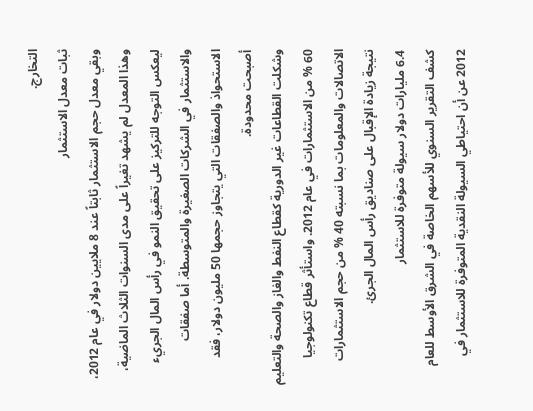التخارج.
ثبات معدل الاستثمار
وبقي معدل حجم الاستثمار ثابتاً عند 8 ملايين دولار في عام 2012، وهذا المعدل لم يشهد تغيراً على مدى السنوات الثلاث الماضية، ليعكس التوجه للتركيز على تحقيق النمو في رأس المال الجريء والاستثمار في الشركات الصغيرة والمتوسطة. أما صفقات الاستحواذ والصفقات التي يتجاوز حجمها 50 مليون دولار، فقد أصبحت محدودة.
وشكلت القطاعات غير الدورية كقطاع النفط والغاز والصحة والتعليم 60 % من الاستثمارات في عام 2012. واستأثر قطاع تكنولوجيا الاتصالات والمعلومات بما نسبته 40 % من حجم الاستثمارات نتيجة زيادة الإقبال على صناديق رأس المال الجرئ.
6.4 مليارات دولار سيولة متوفرة للاستثمار
كشف التقرير السنوي للأسهم الخاصة في الشرق الأوسط للعام 2012 عن أن احتياطي السيولة النقدية المتوفرة للاستثمار في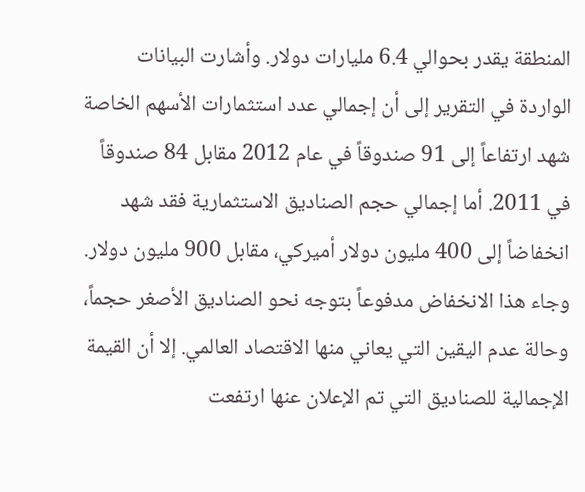المنطقة يقدر بحوالي 6.4 مليارات دولار. وأشارت البيانات الواردة في التقرير إلى أن إجمالي عدد استثمارات الأسهم الخاصة شهد ارتفاعاً إلى 91 صندوقاً في عام 2012 مقابل 84 صندوقاً في 2011. أما إجمالي حجم الصناديق الاستثمارية فقد شهد انخفاضاً إلى 400 مليون دولار أميركي، مقابل 900 مليون دولار.
وجاء هذا الانخفاض مدفوعاً بتوجه نحو الصناديق الأصغر حجماً، وحالة عدم اليقين التي يعاني منها الاقتصاد العالمي. إلا أن القيمة الإجمالية للصناديق التي تم الإعلان عنها ارتفعت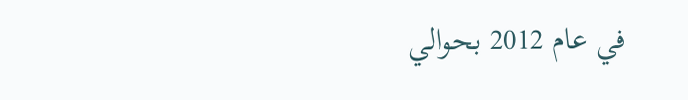في عام 2012 بحوالي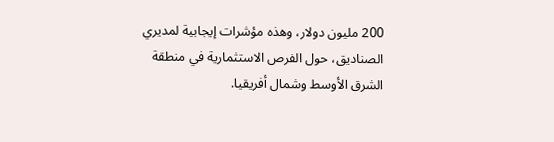200 مليون دولار، وهذه مؤشرات إيجابية لمديري الصناديق، حول الفرص الاستثمارية في منطقة الشرق الأوسط وشمال أفريقيا.